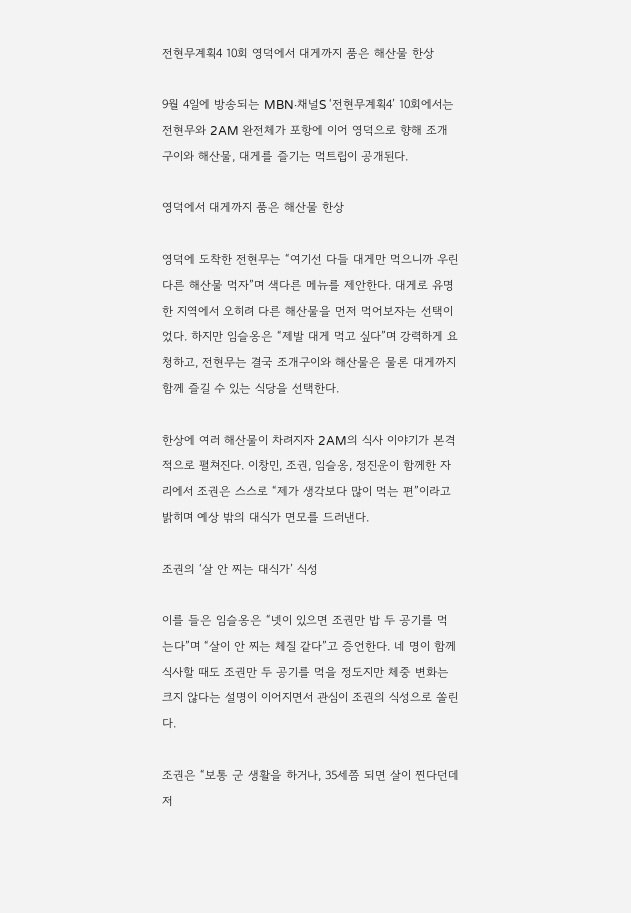전현무계획4 10회 영덕에서 대게까지 품은 해산물 한상

9월 4일에 방송되는 MBN·채널S ‘전현무계획4’ 10회에서는 전현무와 2AM 완전체가 포항에 이어 영덕으로 향해 조개구이와 해산물, 대게를 즐기는 먹트립이 공개된다.

영덕에서 대게까지 품은 해산물 한상

영덕에 도착한 전현무는 “여기선 다들 대게만 먹으니까 우린 다른 해산물 먹자”며 색다른 메뉴를 제안한다. 대게로 유명한 지역에서 오히려 다른 해산물을 먼저 먹어보자는 선택이었다. 하지만 임슬옹은 “제발 대게 먹고 싶다”며 강력하게 요청하고, 전현무는 결국 조개구이와 해산물은 물론 대게까지 함께 즐길 수 있는 식당을 선택한다.

한상에 여러 해산물이 차려지자 2AM의 식사 이야기가 본격적으로 펼쳐진다. 이창민, 조권, 임슬옹, 정진운이 함께한 자리에서 조권은 스스로 “제가 생각보다 많이 먹는 편”이라고 밝히며 예상 밖의 대식가 면모를 드러낸다.

조권의 ‘살 안 찌는 대식가’ 식성

이를 들은 임슬옹은 “넷이 있으면 조권만 밥 두 공기를 먹는다”며 “살이 안 찌는 체질 같다”고 증언한다. 네 명이 함께 식사할 때도 조권만 두 공기를 먹을 정도지만 체중 변화는 크지 않다는 설명이 이어지면서 관심이 조권의 식성으로 쏠린다.

조권은 “보통 군 생활을 하거나, 35세쯤 되면 살이 찐다던데 저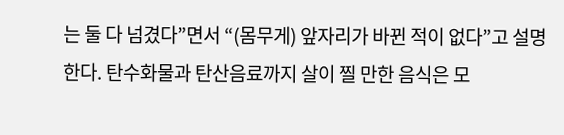는 둘 다 넘겼다”면서 “(몸무게) 앞자리가 바뀐 적이 없다”고 설명한다. 탄수화물과 탄산음료까지 살이 찔 만한 음식은 모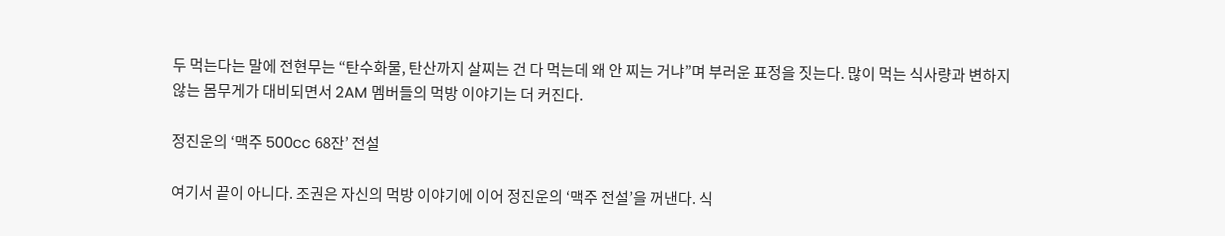두 먹는다는 말에 전현무는 “탄수화물, 탄산까지 살찌는 건 다 먹는데 왜 안 찌는 거냐”며 부러운 표정을 짓는다. 많이 먹는 식사량과 변하지 않는 몸무게가 대비되면서 2AM 멤버들의 먹방 이야기는 더 커진다.

정진운의 ‘맥주 500cc 68잔’ 전설

여기서 끝이 아니다. 조권은 자신의 먹방 이야기에 이어 정진운의 ‘맥주 전설’을 꺼낸다. 식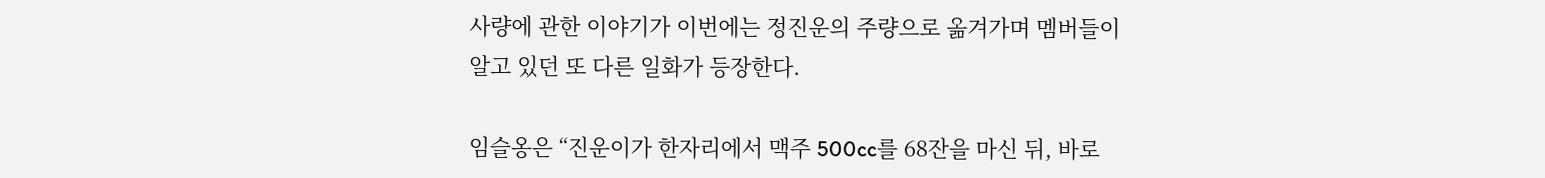사량에 관한 이야기가 이번에는 정진운의 주량으로 옮겨가며 멤버들이 알고 있던 또 다른 일화가 등장한다.

임슬옹은 “진운이가 한자리에서 맥주 500cc를 68잔을 마신 뒤, 바로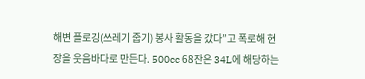해변 플로깅(쓰레기 줍기) 봉사 활동을 갔다”고 폭로해 현장을 웃음바다로 만든다. 500cc 68잔은 34L에 해당하는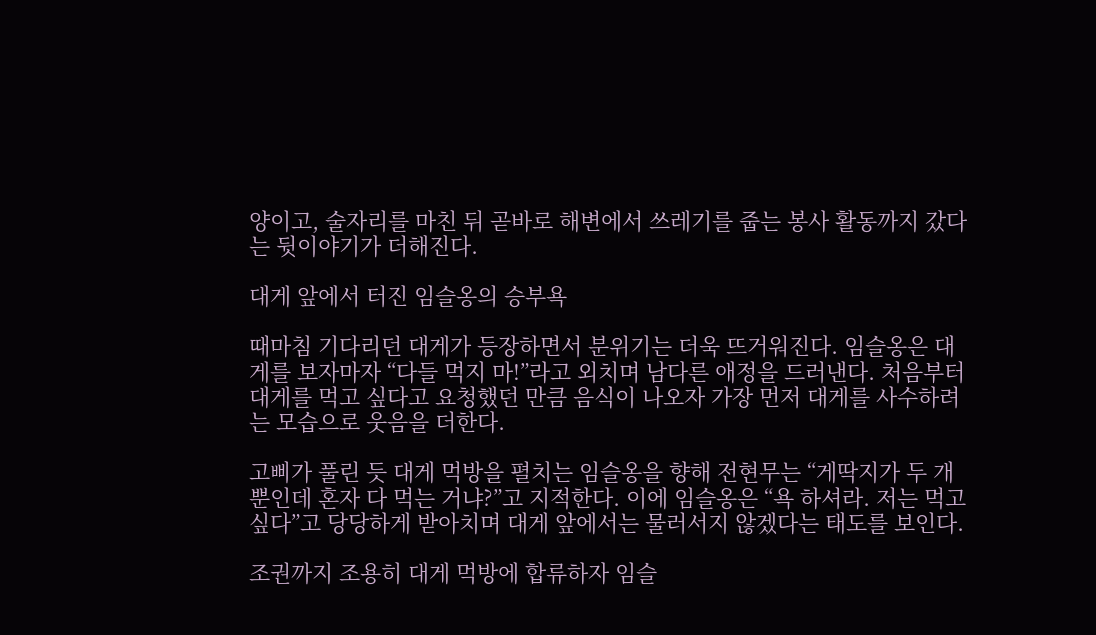양이고, 술자리를 마친 뒤 곧바로 해변에서 쓰레기를 줍는 봉사 활동까지 갔다는 뒷이야기가 더해진다.

대게 앞에서 터진 임슬옹의 승부욕

때마침 기다리던 대게가 등장하면서 분위기는 더욱 뜨거워진다. 임슬옹은 대게를 보자마자 “다들 먹지 마!”라고 외치며 남다른 애정을 드러낸다. 처음부터 대게를 먹고 싶다고 요청했던 만큼 음식이 나오자 가장 먼저 대게를 사수하려는 모습으로 웃음을 더한다.

고삐가 풀린 듯 대게 먹방을 펼치는 임슬옹을 향해 전현무는 “게딱지가 두 개뿐인데 혼자 다 먹는 거냐?”고 지적한다. 이에 임슬옹은 “욕 하셔라. 저는 먹고 싶다”고 당당하게 받아치며 대게 앞에서는 물러서지 않겠다는 태도를 보인다.

조권까지 조용히 대게 먹방에 합류하자 임슬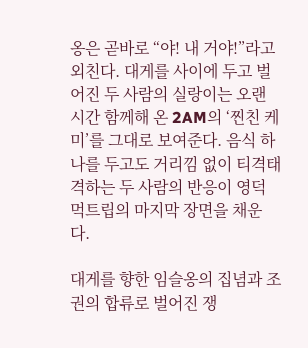옹은 곧바로 “야! 내 거야!”라고 외친다. 대게를 사이에 두고 벌어진 두 사람의 실랑이는 오랜 시간 함께해 온 2AM의 ‘찐친 케미’를 그대로 보여준다. 음식 하나를 두고도 거리낌 없이 티격태격하는 두 사람의 반응이 영덕 먹트립의 마지막 장면을 채운다.

대게를 향한 임슬옹의 집념과 조권의 합류로 벌어진 쟁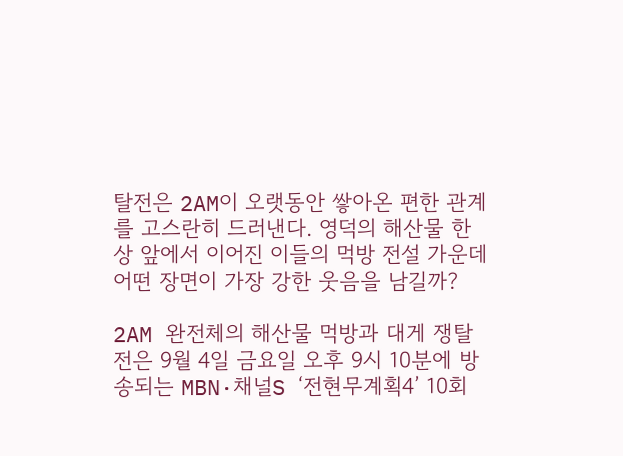탈전은 2AM이 오랫동안 쌓아온 편한 관계를 고스란히 드러낸다. 영덕의 해산물 한상 앞에서 이어진 이들의 먹방 전설 가운데 어떤 장면이 가장 강한 웃음을 남길까?

2AM 완전체의 해산물 먹방과 대게 쟁탈전은 9월 4일 금요일 오후 9시 10분에 방송되는 MBN·채널S ‘전현무계획4’ 10회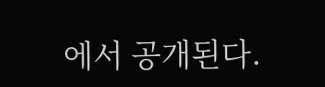에서 공개된다.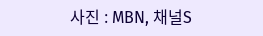사진 : MBN, 채널S